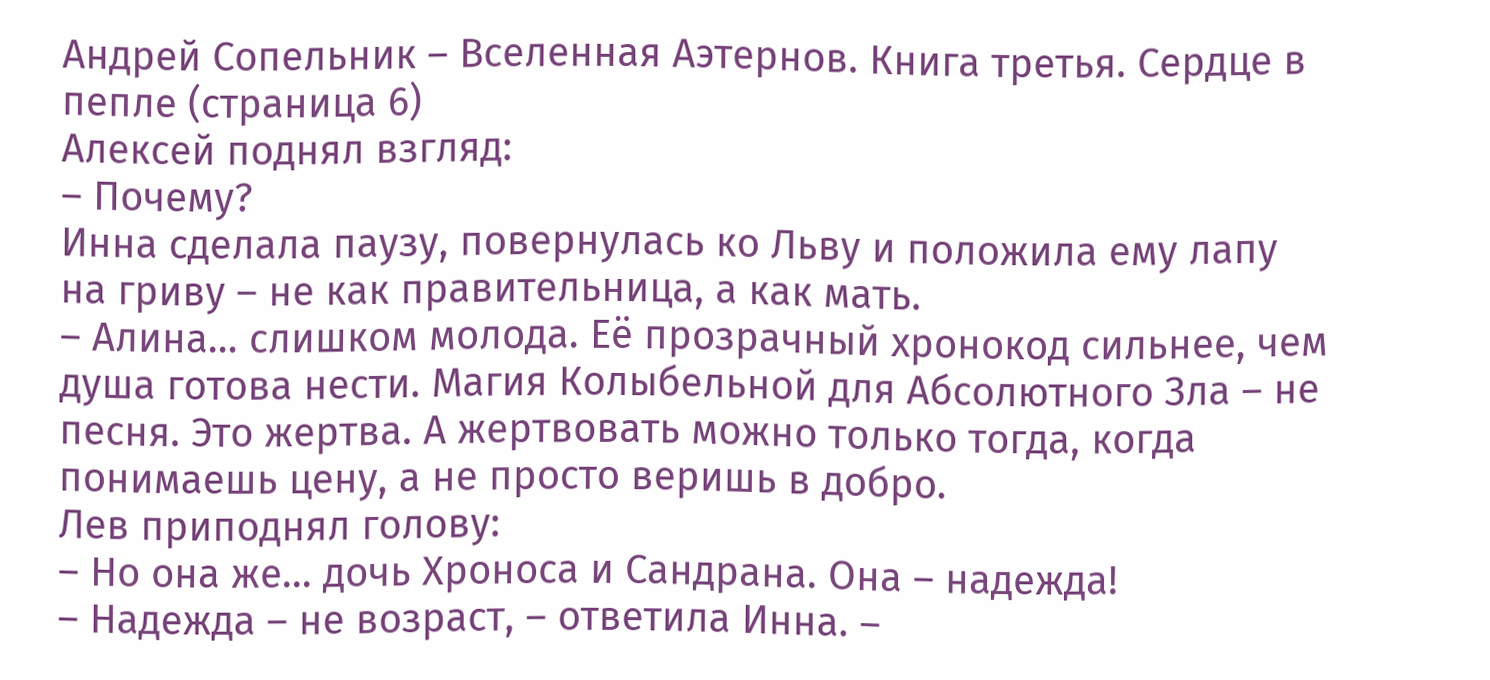Андрей Сопельник – Вселенная Аэтернов. Книга третья. Сердце в пепле (страница 6)
Алексей поднял взгляд:
– Почему?
Инна сделала паузу, повернулась ко Льву и положила ему лапу на гриву – не как правительница, а как мать.
– Алина… слишком молода. Её прозрачный хронокод сильнее, чем душа готова нести. Магия Колыбельной для Абсолютного Зла – не песня. Это жертва. А жертвовать можно только тогда, когда понимаешь цену, а не просто веришь в добро.
Лев приподнял голову:
– Но она же… дочь Хроноса и Сандрана. Она – надежда!
– Надежда – не возраст, – ответила Инна. –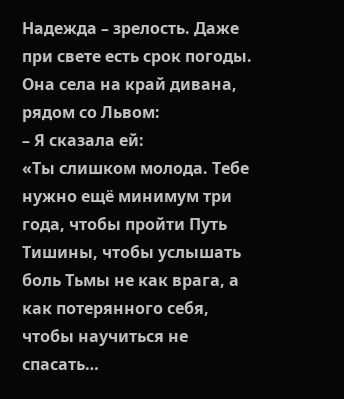Надежда – зрелость. Даже при свете есть срок погоды.
Она села на край дивана, рядом со Львом:
– Я сказала ей:
«Ты слишком молода. Тебе нужно ещё минимум три года, чтобы пройти Путь Тишины, чтобы услышать боль Тьмы не как врага, а как потерянного себя, чтобы научиться не спасать…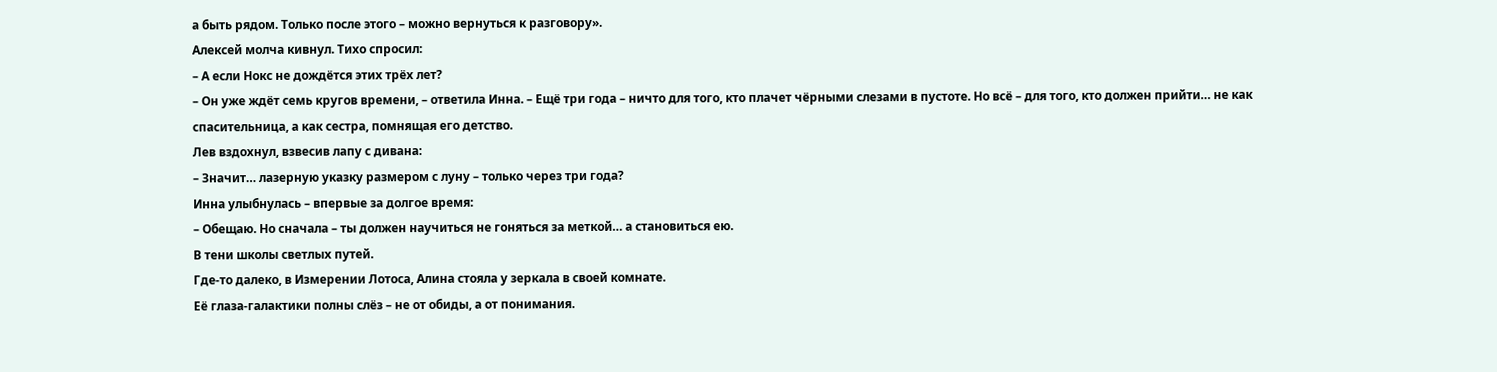а быть рядом. Только после этого – можно вернуться к разговору».
Алексей молча кивнул. Тихо спросил:
– А если Нокс не дождётся этих трёх лет?
– Он уже ждёт семь кругов времени, – ответила Инна. – Ещё три года – ничто для того, кто плачет чёрными слезами в пустоте. Но всё – для того, кто должен прийти… не как спасительница, а как сестра, помнящая его детство.
Лев вздохнул, взвесив лапу с дивана:
– Значит… лазерную указку размером с луну – только через три года?
Инна улыбнулась – впервые за долгое время:
– Обещаю. Но сначала – ты должен научиться не гоняться за меткой… а становиться ею.
В тени школы светлых путей.
Где-то далеко, в Измерении Лотоса, Алина стояла у зеркала в своей комнате.
Её глаза-галактики полны слёз – не от обиды, а от понимания.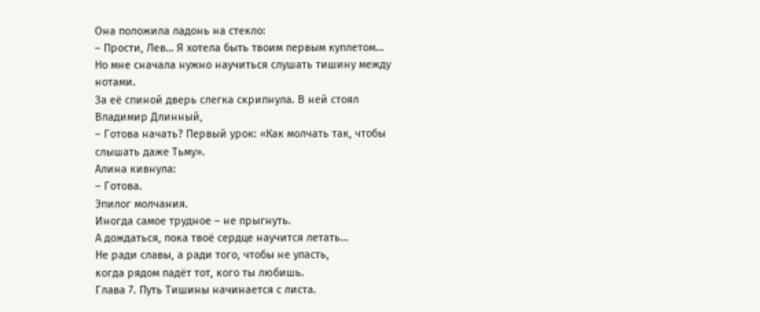Она положила ладонь на стекло:
– Прости, Лев… Я хотела быть твоим первым куплетом… Но мне сначала нужно научиться слушать тишину между нотами.
За её спиной дверь слегка скрипнула. В ней стоял Владимир Длинный,
– Готова начать? Первый урок: «Как молчать так, чтобы слышать даже Тьму».
Алина кивнула:
– Готова.
Эпилог молчания.
Иногда самое трудное – не прыгнуть.
А дождаться, пока твоё сердце научится летать…
Не ради славы, а ради того, чтобы не упасть,
когда рядом падёт тот, кого ты любишь.
Глава 7. Путь Тишины начинается с листа.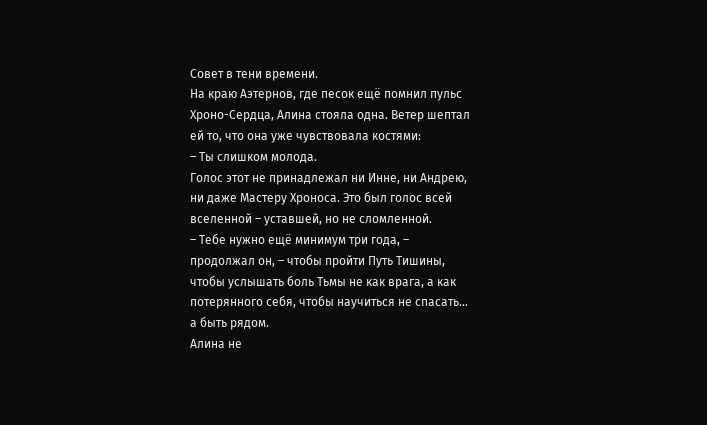Совет в тени времени.
На краю Аэтернов, где песок ещё помнил пульс Хроно-Сердца, Алина стояла одна. Ветер шептал ей то, что она уже чувствовала костями:
– Ты слишком молода.
Голос этот не принадлежал ни Инне, ни Андрею, ни даже Мастеру Хроноса. Это был голос всей вселенной – уставшей, но не сломленной.
– Тебе нужно ещё минимум три года, – продолжал он, – чтобы пройти Путь Тишины, чтобы услышать боль Тьмы не как врага, а как потерянного себя, чтобы научиться не спасать… а быть рядом.
Алина не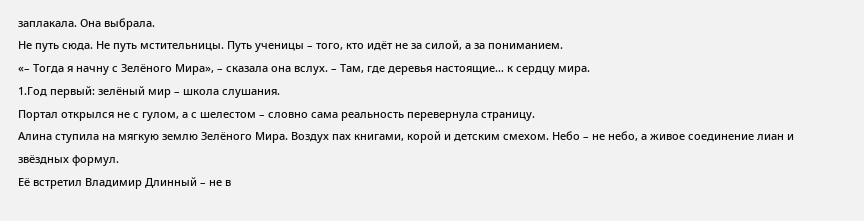заплакала. Она выбрала.
Не путь сюда. Не путь мстительницы. Путь ученицы – того, кто идёт не за силой, а за пониманием.
«– Тогда я начну с Зелёного Мира», – сказала она вслух. – Там, где деревья настоящие… к сердцу мира.
1.Год первый: зелёный мир – школа слушания.
Портал открылся не с гулом, а с шелестом – словно сама реальность перевернула страницу.
Алина ступила на мягкую землю Зелёного Мира. Воздух пах книгами, корой и детским смехом. Небо – не небо, а живое соединение лиан и звёздных формул.
Её встретил Владимир Длинный – не в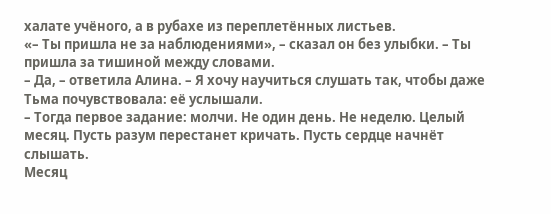халате учёного, а в рубахе из переплетённых листьев.
«– Ты пришла не за наблюдениями», – сказал он без улыбки. – Ты пришла за тишиной между словами.
– Да, – ответила Алина. – Я хочу научиться слушать так, чтобы даже Тьма почувствовала: её услышали.
– Тогда первое задание: молчи. Не один день. Не неделю. Целый месяц. Пусть разум перестанет кричать. Пусть сердце начнёт слышать.
Месяц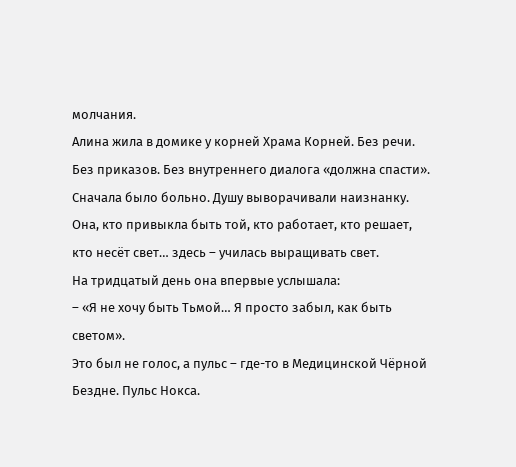молчания.
Алина жила в домике у корней Храма Корней. Без речи. Без приказов. Без внутреннего диалога «должна спасти».
Сначала было больно. Душу выворачивали наизнанку. Она, кто привыкла быть той, кто работает, кто решает, кто несёт свет… здесь – училась выращивать свет.
На тридцатый день она впервые услышала:
– «Я не хочу быть Тьмой… Я просто забыл, как быть светом».
Это был не голос, а пульс – где-то в Медицинской Чёрной Бездне. Пульс Нокса.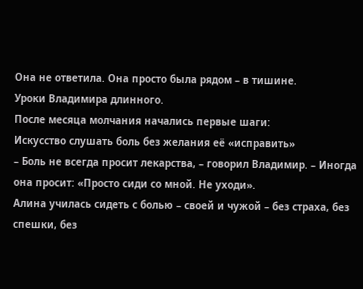Она не ответила. Она просто была рядом – в тишине.
Уроки Владимира длинного.
После месяца молчания начались первые шаги:
Искусство слушать боль без желания её «исправить»
– Боль не всегда просит лекарства, – говорил Владимир. – Иногда она просит: «Просто сиди со мной. Не уходи».
Алина училась сидеть с болью – своей и чужой – без страха, без спешки, без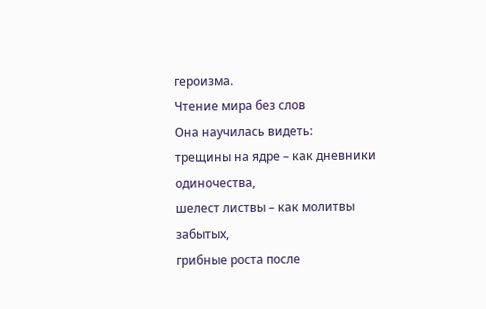героизма.
Чтение мира без слов
Она научилась видеть:
трещины на ядре – как дневники одиночества,
шелест листвы – как молитвы забытых,
грибные роста после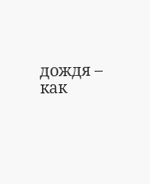дождя – как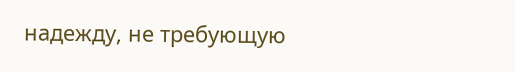надежду, не требующую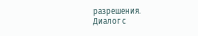разрешения.
Диалог с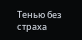Тенью без страха